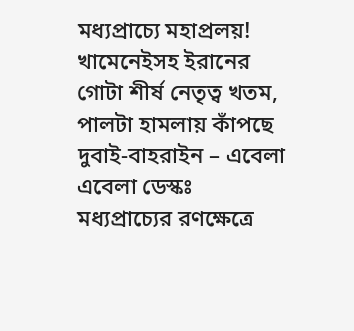মধ্যপ্রাচ্যে মহাপ্রলয়! খামেনেইসহ ইরানের গোটা শীর্ষ নেতৃত্ব খতম, পালটা হামলায় কাঁপছে দুবাই-বাহরাইন – এবেলা
এবেলা ডেস্কঃ
মধ্যপ্রাচ্যের রণক্ষেত্রে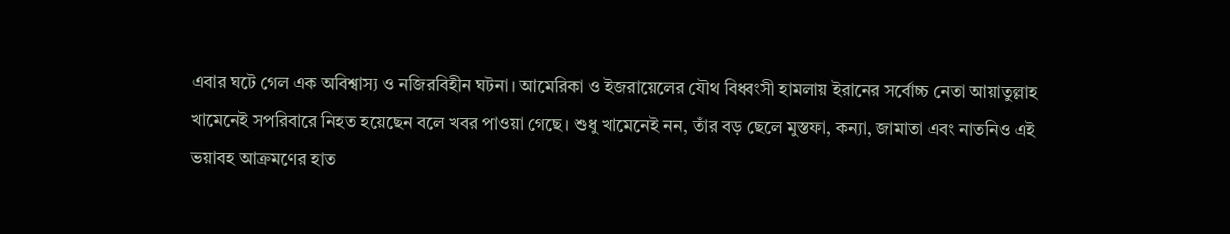এবার ঘটে গেল এক অবিশ্বাস্য ও নজিরবিহীন ঘটনা। আমেরিকা ও ইজরায়েলের যৌথ বিধ্বংসী হামলায় ইরানের সর্বোচ্চ নেতা আয়াতুল্লাহ খামেনেই সপরিবারে নিহত হয়েছেন বলে খবর পাওয়া গেছে। শুধু খামেনেই নন, তাঁর বড় ছেলে মুস্তফা, কন্যা, জামাতা এবং নাতনিও এই ভয়াবহ আক্রমণের হাত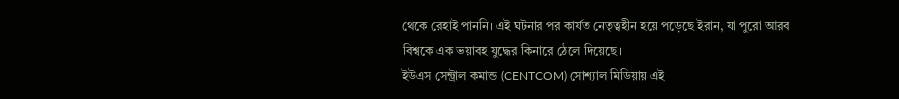থেকে রেহাই পাননি। এই ঘটনার পর কার্যত নেতৃত্বহীন হয়ে পড়েছে ইরান, যা পুরো আরব বিশ্বকে এক ভয়াবহ যুদ্ধের কিনারে ঠেলে দিয়েছে।
ইউএস সেন্ট্রাল কমান্ড (CENTCOM) সোশ্যাল মিডিয়ায় এই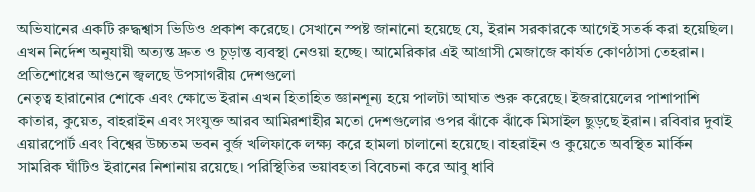অভিযানের একটি রুদ্ধশ্বাস ভিডিও প্রকাশ করেছে। সেখানে স্পষ্ট জানানো হয়েছে যে, ইরান সরকারকে আগেই সতর্ক করা হয়েছিল। এখন নির্দেশ অনুযায়ী অত্যন্ত দ্রুত ও চূড়ান্ত ব্যবস্থা নেওয়া হচ্ছে। আমেরিকার এই আগ্রাসী মেজাজে কার্যত কোণঠাসা তেহরান।
প্রতিশোধের আগুনে জ্বলছে উপসাগরীয় দেশগুলো
নেতৃত্ব হারানোর শোকে এবং ক্ষোভে ইরান এখন হিতাহিত জ্ঞানশূন্য হয়ে পালটা আঘাত শুরু করেছে। ইজরায়েলের পাশাপাশি কাতার, কুয়েত, বাহরাইন এবং সংযুক্ত আরব আমিরশাহীর মতো দেশগুলোর ওপর ঝাঁকে ঝাঁকে মিসাইল ছুড়ছে ইরান। রবিবার দুবাই এয়ারপোর্ট এবং বিশ্বের উচ্চতম ভবন বুর্জ খলিফাকে লক্ষ্য করে হামলা চালানো হয়েছে। বাহরাইন ও কুয়েতে অবস্থিত মার্কিন সামরিক ঘাঁটিও ইরানের নিশানায় রয়েছে। পরিস্থিতির ভয়াবহতা বিবেচনা করে আবু ধাবি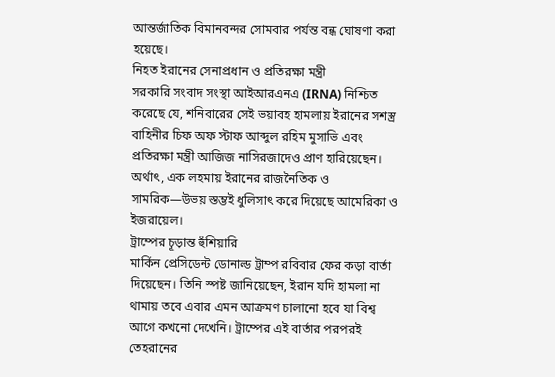আন্তর্জাতিক বিমানবন্দর সোমবার পর্যন্ত বন্ধ ঘোষণা করা হয়েছে।
নিহত ইরানের সেনাপ্রধান ও প্রতিরক্ষা মন্ত্রী
সরকারি সংবাদ সংস্থা আইআরএনএ (IRNA) নিশ্চিত করেছে যে, শনিবারের সেই ভয়াবহ হামলায় ইরানের সশস্ত্র বাহিনীর চিফ অফ স্টাফ আব্দুল রহিম মুসাভি এবং প্রতিরক্ষা মন্ত্রী আজিজ নাসিরজাদেও প্রাণ হারিয়েছেন। অর্থাৎ, এক লহমায় ইরানের রাজনৈতিক ও সামরিক—উভয় স্তম্ভই ধুলিসাৎ করে দিয়েছে আমেরিকা ও ইজরায়েল।
ট্রাম্পের চূড়ান্ত হুঁশিয়ারি
মার্কিন প্রেসিডেন্ট ডোনাল্ড ট্রাম্প রবিবার ফের কড়া বার্তা দিয়েছেন। তিনি স্পষ্ট জানিয়েছেন, ইরান যদি হামলা না থামায় তবে এবার এমন আক্রমণ চালানো হবে যা বিশ্ব আগে কখনো দেখেনি। ট্রাম্পের এই বার্তার পরপরই তেহরানের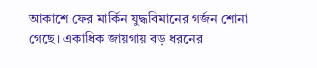আকাশে ফের মার্কিন যুদ্ধবিমানের গর্জন শোনা গেছে। একাধিক জায়গায় বড় ধরনের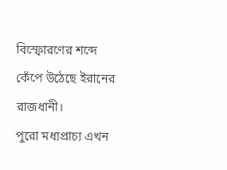বিস্ফোরণের শব্দে কেঁপে উঠেছে ইরানের রাজধানী।
পুরো মধ্যপ্রাচ্য এখন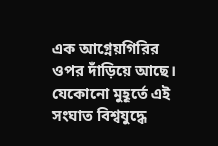এক আগ্নেয়গিরির ওপর দাঁড়িয়ে আছে। যেকোনো মুহূর্তে এই সংঘাত বিশ্বযুদ্ধে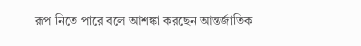রূপ নিতে পারে বলে আশঙ্কা করছেন আন্তর্জাতিক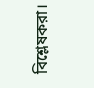বিশ্লেষকরা।